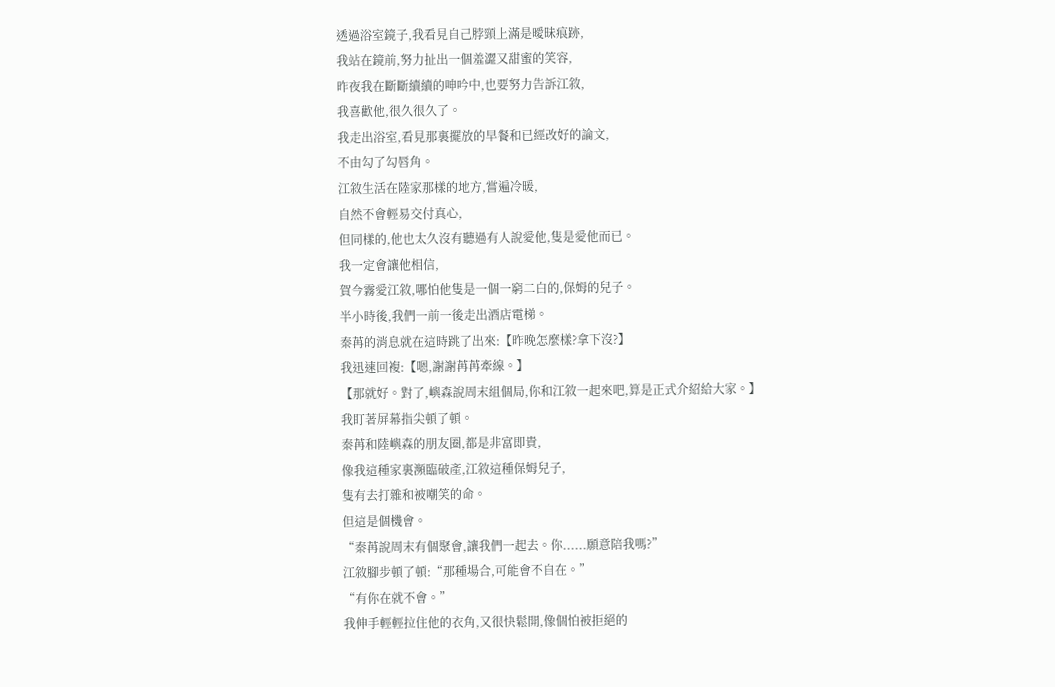透過浴室鏡子,我看見自己脖頸上滿是曖昧痕跡,
我站在鏡前,努力扯出一個羞澀又甜蜜的笑容,
昨夜我在斷斷續續的呻吟中,也要努力告訴江敘,
我喜歡他,很久很久了。
我走出浴室,看見那裏擺放的早餐和已經改好的論文,
不由勾了勾唇角。
江敘生活在陸家那樣的地方,嘗遍冷暖,
自然不會輕易交付真心,
但同樣的,他也太久沒有聽過有人說愛他,隻是愛他而已。
我一定會讓他相信,
賀今霧愛江敘,哪怕他隻是一個一窮二白的,保姆的兒子。
半小時後,我們一前一後走出酒店電梯。
秦苒的消息就在這時跳了出來:【昨晚怎麼樣?拿下沒?】
我迅速回複:【嗯,謝謝苒苒牽線。】
【那就好。對了,嶼森說周末組個局,你和江敘一起來吧,算是正式介紹給大家。】
我盯著屏幕指尖頓了頓。
秦苒和陸嶼森的朋友圈,都是非富即貴,
像我這種家裏瀕臨破產,江敘這種保姆兒子,
隻有去打雜和被嘲笑的命。
但這是個機會。
“秦苒說周末有個聚會,讓我們一起去。你......願意陪我嗎?”
江敘腳步頓了頓:“那種場合,可能會不自在。”
“有你在就不會。”
我伸手輕輕拉住他的衣角,又很快鬆開,像個怕被拒絕的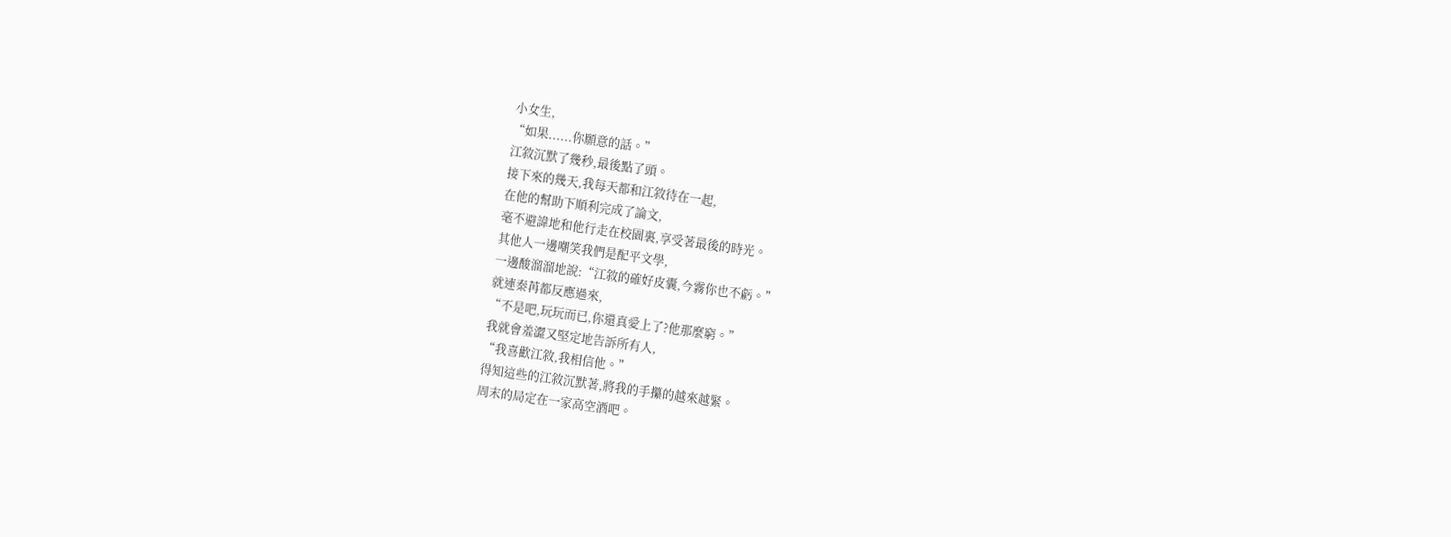小女生,
“如果......你願意的話。”
江敘沉默了幾秒,最後點了頭。
接下來的幾天,我每天都和江敘待在一起,
在他的幫助下順利完成了論文,
毫不避諱地和他行走在校園裏,享受著最後的時光。
其他人一邊嘲笑我們是配平文學,
一邊酸溜溜地說:“江敘的確好皮囊,今霧你也不虧。”
就連秦苒都反應過來,
“不是吧,玩玩而已,你還真愛上了?他那麼窮。”
我就會羞澀又堅定地告訴所有人,
“我喜歡江敘,我相信他。”
得知這些的江敘沉默著,將我的手攥的越來越緊。
周末的局定在一家高空酒吧。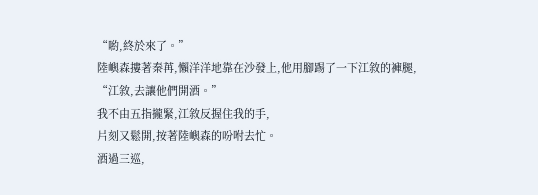“喲,終於來了。”
陸嶼森摟著秦苒,懶洋洋地靠在沙發上,他用腳踢了一下江敘的褲腿,
“江敘,去讓他們開酒。”
我不由五指攏緊,江敘反握住我的手,
片刻又鬆開,按著陸嶼森的吩咐去忙。
酒過三巡,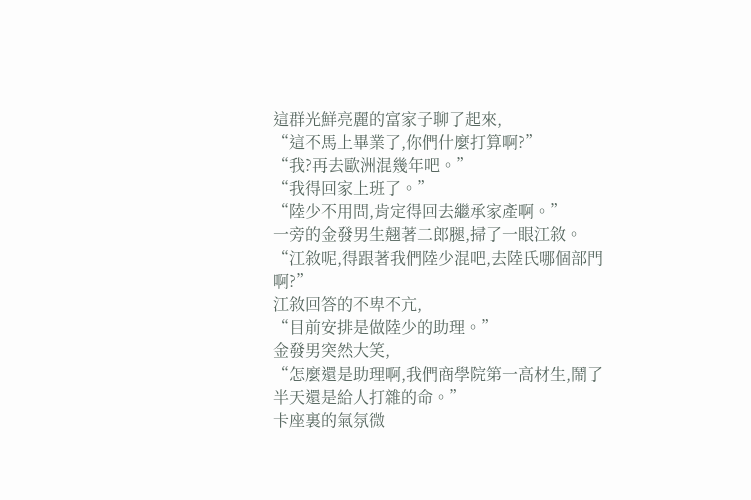這群光鮮亮麗的富家子聊了起來,
“這不馬上畢業了,你們什麼打算啊?”
“我?再去歐洲混幾年吧。”
“我得回家上班了。”
“陸少不用問,肯定得回去繼承家產啊。”
一旁的金發男生翹著二郎腿,掃了一眼江敘。
“江敘呢,得跟著我們陸少混吧,去陸氏哪個部門啊?”
江敘回答的不卑不亢,
“目前安排是做陸少的助理。”
金發男突然大笑,
“怎麼還是助理啊,我們商學院第一高材生,鬧了半天還是給人打雜的命。”
卡座裏的氣氛微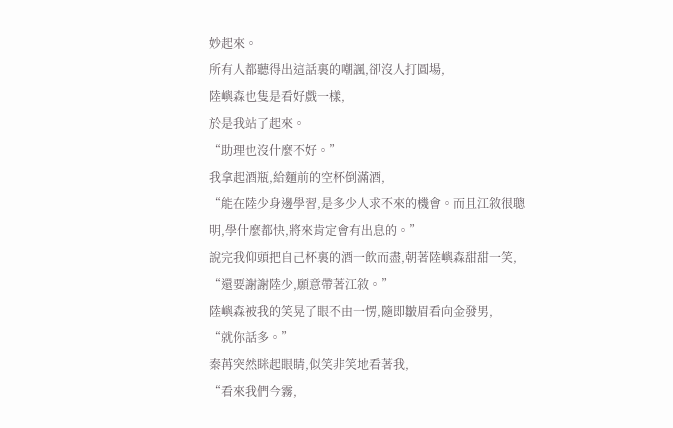妙起來。
所有人都聽得出這話裏的嘲諷,卻沒人打圓場,
陸嶼森也隻是看好戲一樣,
於是我站了起來。
“助理也沒什麼不好。”
我拿起酒瓶,給麵前的空杯倒滿酒,
“能在陸少身邊學習,是多少人求不來的機會。而且江敘很聰明,學什麼都快,將來肯定會有出息的。”
說完我仰頭把自己杯裏的酒一飲而盡,朝著陸嶼森甜甜一笑,
“還要謝謝陸少,願意帶著江敘。”
陸嶼森被我的笑晃了眼不由一愣,隨即皺眉看向金發男,
“就你話多。”
秦苒突然眯起眼睛,似笑非笑地看著我,
“看來我們今霧,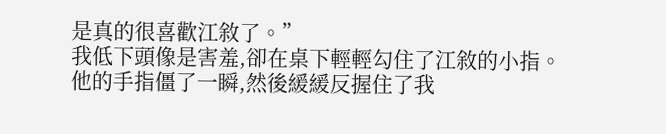是真的很喜歡江敘了。”
我低下頭像是害羞,卻在桌下輕輕勾住了江敘的小指。
他的手指僵了一瞬,然後緩緩反握住了我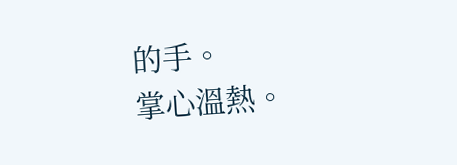的手。
掌心溫熱。